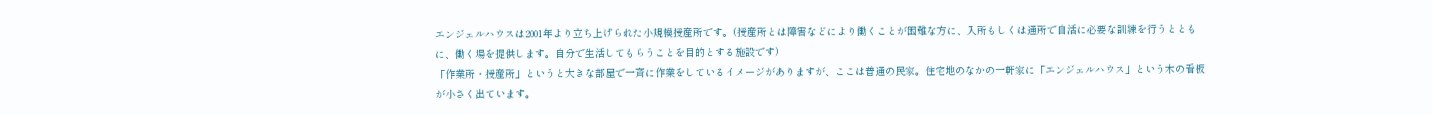エンジェルハウスは2001年より立ち上げられた小規模授産所です。(授産所とは障害などにより働くことが困難な方に、入所もしくは通所で自活に必要な訓練を行うとともに、働く場を提供します。自分で生活してもらうことを目的とする施設です)
「作業所・授産所」というと大きな部屋で一斉に作業をしているイメージがありますが、ここは普通の民家。住宅地のなかの一軒家に「エンジェルハウス」という木の看板が小さく出ています。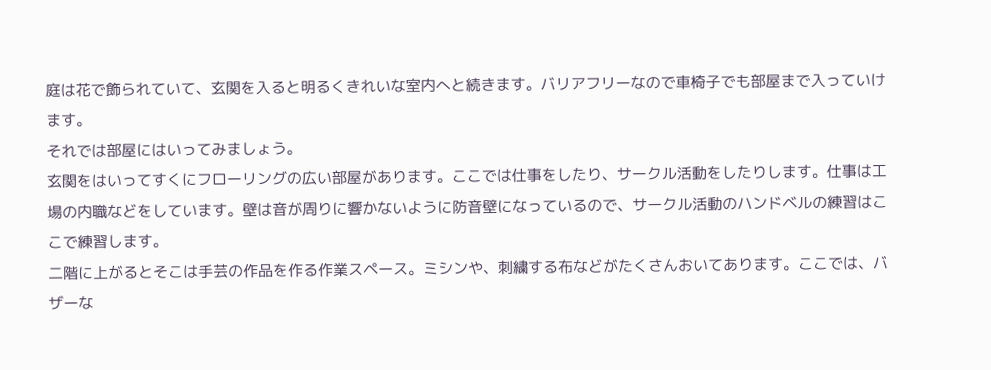庭は花で飾られていて、玄関を入ると明るくきれいな室内へと続きます。バリアフリーなので車椅子でも部屋まで入っていけます。
それでは部屋にはいってみましょう。
玄関をはいってすくにフローリングの広い部屋があります。ここでは仕事をしたり、サークル活動をしたりします。仕事は工場の内職などをしています。壁は音が周りに響かないように防音壁になっているので、サークル活動のハンドベルの練習はここで練習します。
二階に上がるとそこは手芸の作品を作る作業スペース。ミシンや、刺繍する布などがたくさんおいてあります。ここでは、バザーな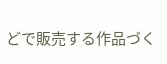どで販売する作品づく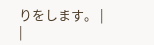りをします。 |
|